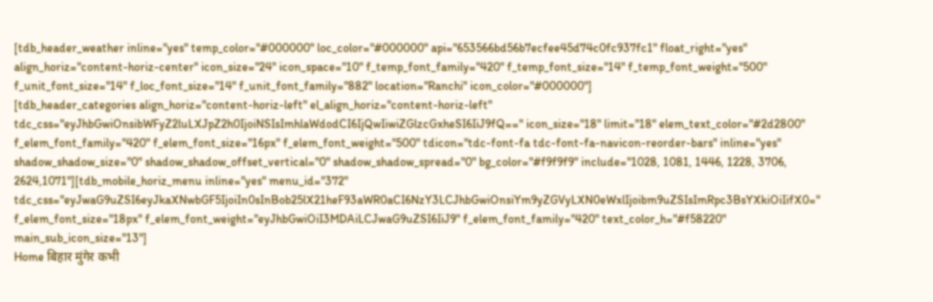[tdb_header_weather inline="yes" temp_color="#000000" loc_color="#000000" api="653566bd56b7ecfee45d74c0fc937fc1" float_right="yes" align_horiz="content-horiz-center" icon_size="24" icon_space="10" f_temp_font_family="420" f_temp_font_size="14" f_temp_font_weight="500" f_unit_font_size="14" f_loc_font_size="14" f_unit_font_family="882" location="Ranchi" icon_color="#000000"]
[tdb_header_categories align_horiz="content-horiz-left" el_align_horiz="content-horiz-left" tdc_css="eyJhbGwiOnsibWFyZ2luLXJpZ2h0IjoiNSIsImhlaWdodCI6IjQwIiwiZGlzcGxheSI6IiJ9fQ==" icon_size="18" limit="18" elem_text_color="#2d2800" f_elem_font_family="420" f_elem_font_size="16px" f_elem_font_weight="500" tdicon="tdc-font-fa tdc-font-fa-navicon-reorder-bars" inline="yes" shadow_shadow_size="0" shadow_shadow_offset_vertical="0" shadow_shadow_spread="0" bg_color="#f9f9f9" include="1028, 1081, 1446, 1228, 3706, 2624,1071"][tdb_mobile_horiz_menu inline="yes" menu_id="372" tdc_css="eyJwaG9uZSI6eyJkaXNwbGF5IjoiIn0sInBob25lX21heF93aWR0aCI6NzY3LCJhbGwiOnsiYm9yZGVyLXN0eWxlIjoibm9uZSIsImRpc3BsYXkiOiIifX0=" f_elem_font_size="18px" f_elem_font_weight="eyJhbGwiOiI3MDAiLCJwaG9uZSI6IiJ9" f_elem_font_family="420" text_color_h="#f58220" main_sub_icon_size="13"]
Home बिहार मुंगेर कभी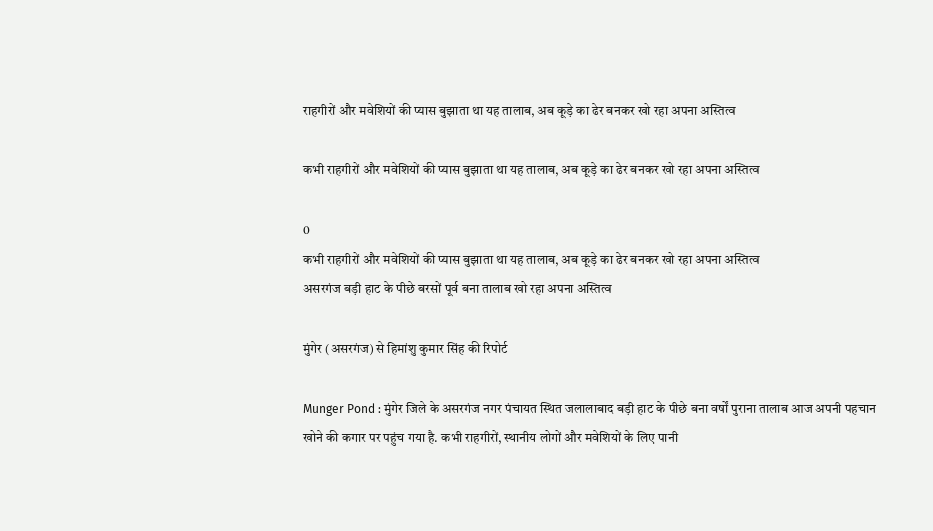राहगीरों और मवेशियों की प्यास बुझाता था यह तालाब, अब कूड़े का ढेर बनकर खो रहा अपना अस्तित्व

कभी राहगीरों और मवेशियों की प्यास बुझाता था यह तालाब, अब कूड़े का ढेर बनकर खो रहा अपना अस्तित्व

0
कभी राहगीरों और मवेशियों की प्यास बुझाता था यह तालाब, अब कूड़े का ढेर बनकर खो रहा अपना अस्तित्व
असरगंज बड़ी हाट के पीछे बरसों पूर्व बना तालाब खो रहा अपना अस्तित्व

मुंगेर (असरगंज) से हिमांशु कुमार सिंह की रिपोर्ट

Munger Pond : मुंगेर जिले के असरगंज नगर पंचायत स्थित जलालाबाद बड़ी हाट के पीछे बना वर्षों पुराना तालाब आज अपनी पहचान खोने की कगार पर पहुंच गया है. कभी राहगीरों, स्थानीय लोगों और मवेशियों के लिए पानी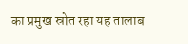का प्रमुख स्रोत रहा यह तालाब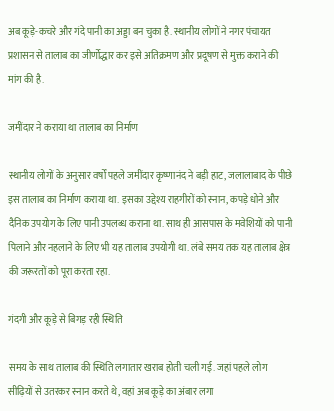अब कूड़े-कचरे और गंदे पानी का अड्डा बन चुका है. स्थानीय लोगों ने नगर पंचायत प्रशासन से तालाब का जीर्णोद्धार कर इसे अतिक्रमण और प्रदूषण से मुक्त कराने की मांग की है.

जमींदार ने कराया था तालाब का निर्माण

स्थानीय लोगों के अनुसार वर्षों पहले जमींदार कृष्णानंद ने बड़ी हाट, जलालाबाद के पीछे इस तालाब का निर्माण कराया था. इसका उद्देश्य राहगीरों को स्नान, कपड़े धोने और दैनिक उपयोग के लिए पानी उपलब्ध कराना था. साथ ही आसपास के मवेशियों को पानी पिलाने और नहलाने के लिए भी यह तालाब उपयोगी था. लंबे समय तक यह तालाब क्षेत्र की जरूरतों को पूरा करता रहा.

गंदगी और कूड़े से बिगड़ रही स्थिति

समय के साथ तालाब की स्थिति लगातार खराब होती चली गई. जहां पहले लोग सीढ़ियों से उतरकर स्नान करते थे, वहां अब कूड़े का अंबार लगा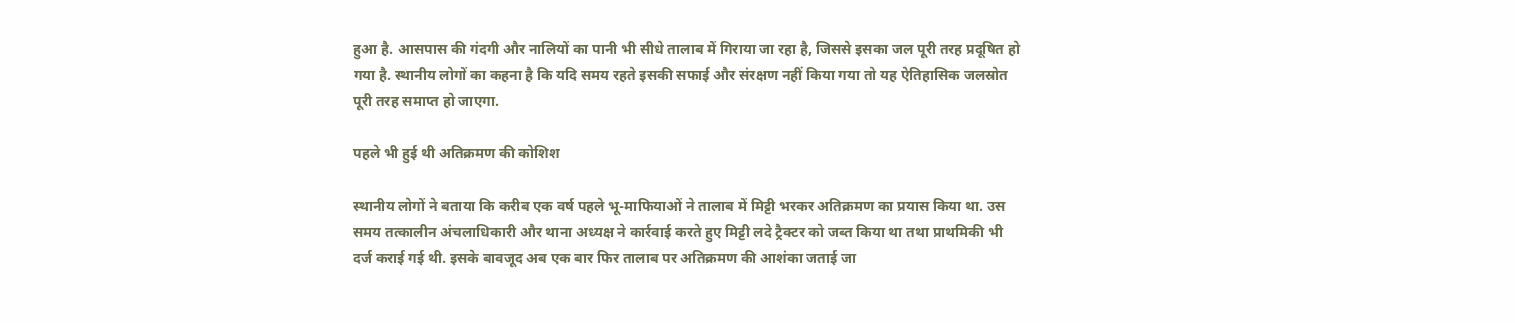हुआ है. आसपास की गंदगी और नालियों का पानी भी सीधे तालाब में गिराया जा रहा है, जिससे इसका जल पूरी तरह प्रदूषित हो गया है. स्थानीय लोगों का कहना है कि यदि समय रहते इसकी सफाई और संरक्षण नहीं किया गया तो यह ऐतिहासिक जलस्रोत पूरी तरह समाप्त हो जाएगा.

पहले भी हुई थी अतिक्रमण की कोशिश

स्थानीय लोगों ने बताया कि करीब एक वर्ष पहले भू-माफियाओं ने तालाब में मिट्टी भरकर अतिक्रमण का प्रयास किया था. उस समय तत्कालीन अंचलाधिकारी और थाना अध्यक्ष ने कार्रवाई करते हुए मिट्टी लदे ट्रैक्टर को जब्त किया था तथा प्राथमिकी भी दर्ज कराई गई थी. इसके बावजूद अब एक बार फिर तालाब पर अतिक्रमण की आशंका जताई जा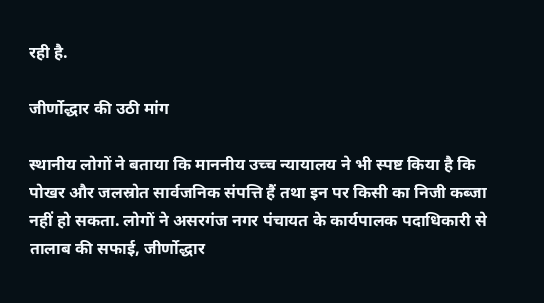रही है.

जीर्णोद्धार की उठी मांग

स्थानीय लोगों ने बताया कि माननीय उच्च न्यायालय ने भी स्पष्ट किया है कि पोखर और जलस्रोत सार्वजनिक संपत्ति हैं तथा इन पर किसी का निजी कब्जा नहीं हो सकता. लोगों ने असरगंज नगर पंचायत के कार्यपालक पदाधिकारी से तालाब की सफाई, जीर्णोद्धार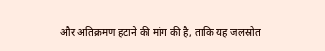और अतिक्रमण हटाने की मांग की है, ताकि यह जलस्रोत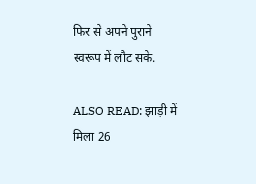फिर से अपने पुराने स्वरूप में लौट सके.

ALSO READ: झाड़ी में मिला 26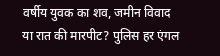वर्षीय युवक का शव, जमीन विवाद या रात की मारपीट? पुलिस हर एंगल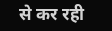से कर रही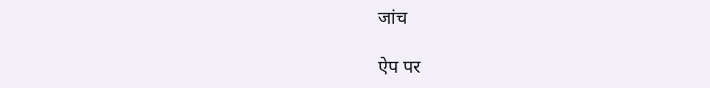जांच

ऐप पर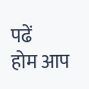पढें
होम आप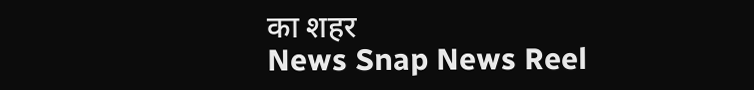का शहर
News Snap News Reel